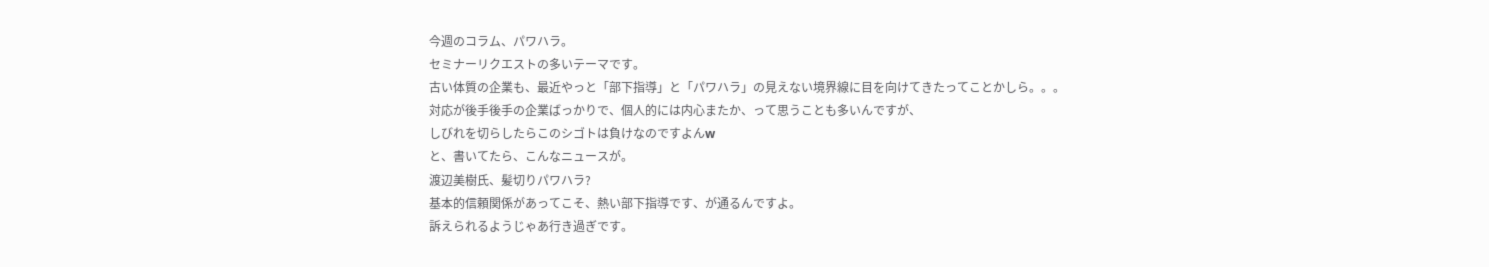今週のコラム、パワハラ。
セミナーリクエストの多いテーマです。
古い体質の企業も、最近やっと「部下指導」と「パワハラ」の見えない境界線に目を向けてきたってことかしら。。。
対応が後手後手の企業ばっかりで、個人的には内心またか、って思うことも多いんですが、
しびれを切らしたらこのシゴトは負けなのですよんw
と、書いてたら、こんなニュースが。
渡辺美樹氏、髪切りパワハラ?
基本的信頼関係があってこそ、熱い部下指導です、が通るんですよ。
訴えられるようじゃあ行き過ぎです。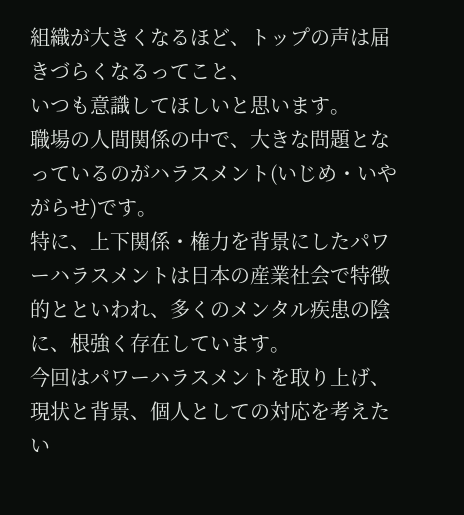組織が大きくなるほど、トップの声は届きづらくなるってこと、
いつも意識してほしいと思います。
職場の人間関係の中で、大きな問題となっているのがハラスメント(いじめ・いやがらせ)です。
特に、上下関係・権力を背景にしたパワーハラスメントは日本の産業社会で特徴的とといわれ、多くのメンタル疾患の陰に、根強く存在しています。
今回はパワーハラスメントを取り上げ、現状と背景、個人としての対応を考えたい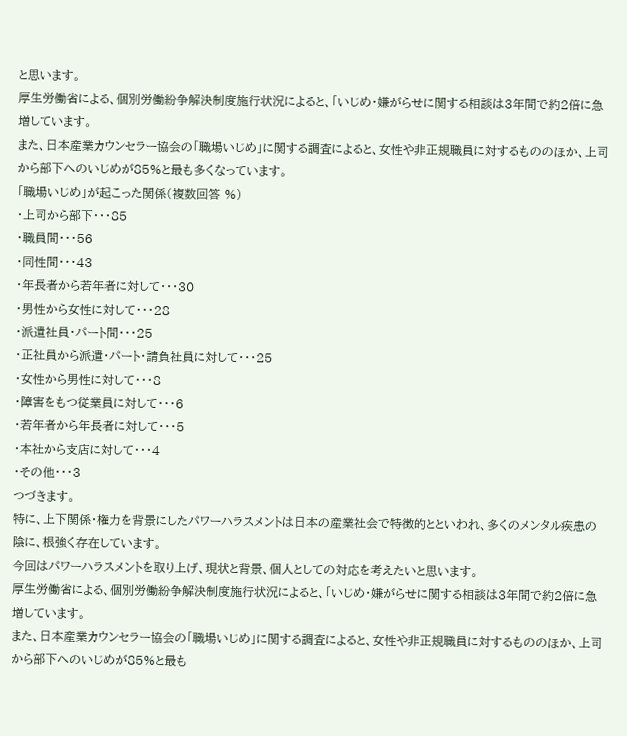と思います。
厚生労働省による、個別労働紛争解決制度施行状況によると、「いじめ・嫌がらせに関する相談は3年間で約2倍に急増しています。
また、日本産業カウンセラー協会の「職場いじめ」に関する調査によると、女性や非正規職員に対するもののほか、上司から部下へのいじめが85%と最も多くなっています。
「職場いじめ」が起こった関係(複数回答 %)
・上司から部下・・・85
・職員間・・・56
・同性間・・・43
・年長者から若年者に対して・・・30
・男性から女性に対して・・・28
・派遣社員・パート間・・・25
・正社員から派遣・パート・請負社員に対して・・・25
・女性から男性に対して・・・8
・障害をもつ従業員に対して・・・6
・若年者から年長者に対して・・・5
・本社から支店に対して・・・4
・その他・・・3
つづきます。
特に、上下関係・権力を背景にしたパワーハラスメントは日本の産業社会で特徴的とといわれ、多くのメンタル疾患の陰に、根強く存在しています。
今回はパワーハラスメントを取り上げ、現状と背景、個人としての対応を考えたいと思います。
厚生労働省による、個別労働紛争解決制度施行状況によると、「いじめ・嫌がらせに関する相談は3年間で約2倍に急増しています。
また、日本産業カウンセラー協会の「職場いじめ」に関する調査によると、女性や非正規職員に対するもののほか、上司から部下へのいじめが85%と最も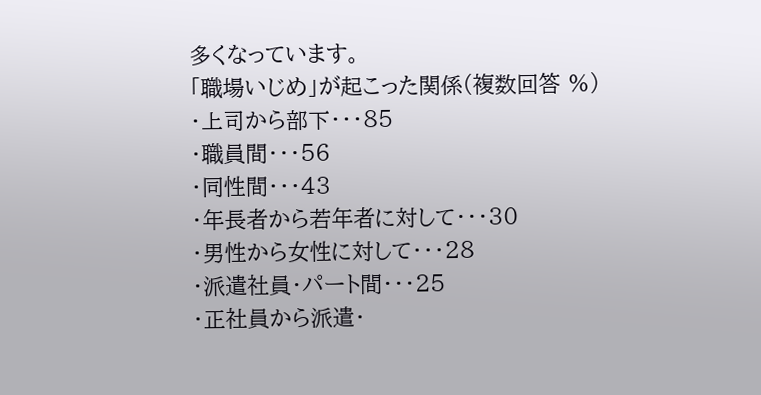多くなっています。
「職場いじめ」が起こった関係(複数回答 %)
・上司から部下・・・85
・職員間・・・56
・同性間・・・43
・年長者から若年者に対して・・・30
・男性から女性に対して・・・28
・派遣社員・パート間・・・25
・正社員から派遣・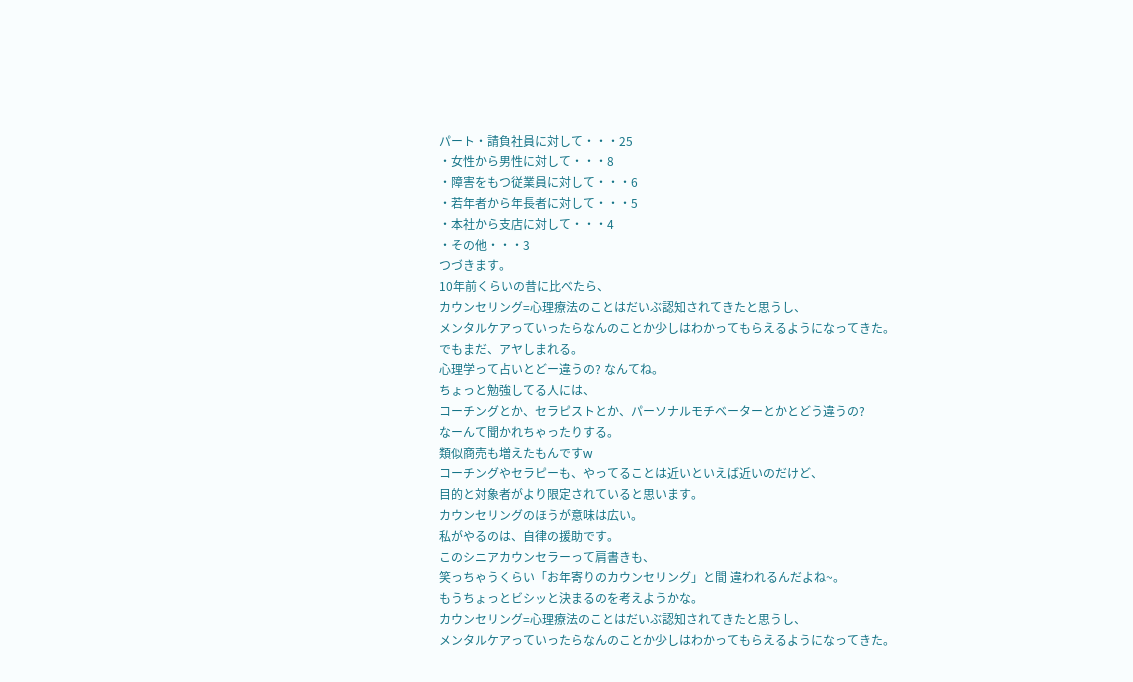パート・請負社員に対して・・・25
・女性から男性に対して・・・8
・障害をもつ従業員に対して・・・6
・若年者から年長者に対して・・・5
・本社から支店に対して・・・4
・その他・・・3
つづきます。
10年前くらいの昔に比べたら、
カウンセリング=心理療法のことはだいぶ認知されてきたと思うし、
メンタルケアっていったらなんのことか少しはわかってもらえるようになってきた。
でもまだ、アヤしまれる。
心理学って占いとどー違うの? なんてね。
ちょっと勉強してる人には、
コーチングとか、セラピストとか、パーソナルモチベーターとかとどう違うの?
なーんて聞かれちゃったりする。
類似商売も増えたもんですw
コーチングやセラピーも、やってることは近いといえば近いのだけど、
目的と対象者がより限定されていると思います。
カウンセリングのほうが意味は広い。
私がやるのは、自律の援助です。
このシニアカウンセラーって肩書きも、
笑っちゃうくらい「お年寄りのカウンセリング」と間 違われるんだよね~。
もうちょっとビシッと決まるのを考えようかな。
カウンセリング=心理療法のことはだいぶ認知されてきたと思うし、
メンタルケアっていったらなんのことか少しはわかってもらえるようになってきた。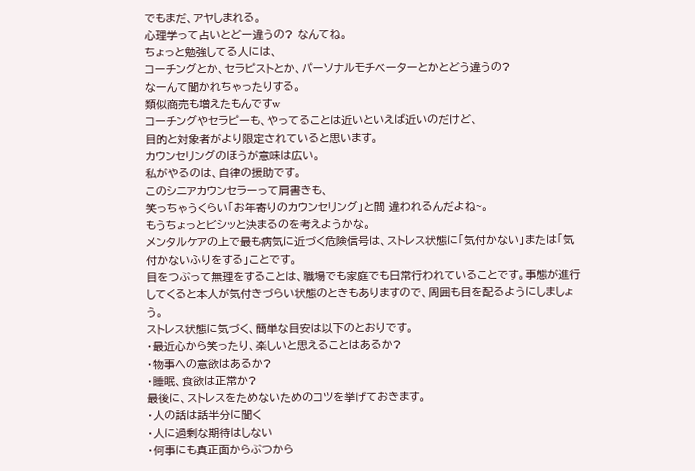でもまだ、アヤしまれる。
心理学って占いとどー違うの? なんてね。
ちょっと勉強してる人には、
コーチングとか、セラピストとか、パーソナルモチベーターとかとどう違うの?
なーんて聞かれちゃったりする。
類似商売も増えたもんですw
コーチングやセラピーも、やってることは近いといえば近いのだけど、
目的と対象者がより限定されていると思います。
カウンセリングのほうが意味は広い。
私がやるのは、自律の援助です。
このシニアカウンセラーって肩書きも、
笑っちゃうくらい「お年寄りのカウンセリング」と間 違われるんだよね~。
もうちょっとビシッと決まるのを考えようかな。
メンタルケアの上で最も病気に近づく危険信号は、ストレス状態に「気付かない」または「気付かないふりをする」ことです。
目をつぶって無理をすることは、職場でも家庭でも日常行われていることです。事態が進行してくると本人が気付きづらい状態のときもありますので、周囲も目を配るようにしましょう。
ストレス状態に気づく、簡単な目安は以下のとおりです。
・最近心から笑ったり、楽しいと思えることはあるか?
・物事への意欲はあるか?
・睡眠、食欲は正常か?
最後に、ストレスをためないためのコツを挙げておきます。
・人の話は話半分に聞く
・人に過剰な期待はしない
・何事にも真正面からぶつから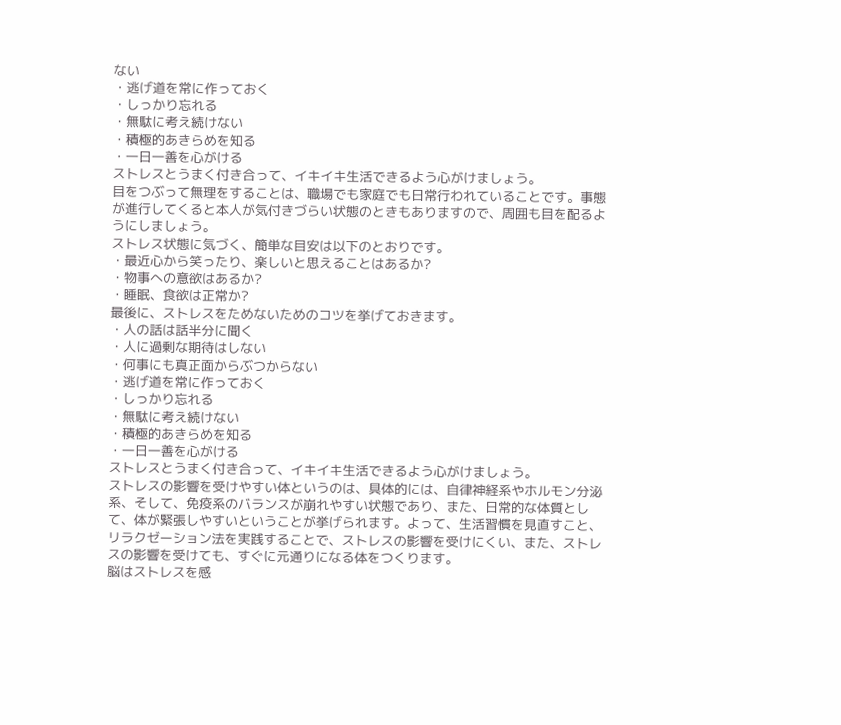ない
・逃げ道を常に作っておく
・しっかり忘れる
・無駄に考え続けない
・積極的あきらめを知る
・一日一善を心がける
ストレスとうまく付き合って、イキイキ生活できるよう心がけましょう。
目をつぶって無理をすることは、職場でも家庭でも日常行われていることです。事態が進行してくると本人が気付きづらい状態のときもありますので、周囲も目を配るようにしましょう。
ストレス状態に気づく、簡単な目安は以下のとおりです。
・最近心から笑ったり、楽しいと思えることはあるか?
・物事への意欲はあるか?
・睡眠、食欲は正常か?
最後に、ストレスをためないためのコツを挙げておきます。
・人の話は話半分に聞く
・人に過剰な期待はしない
・何事にも真正面からぶつからない
・逃げ道を常に作っておく
・しっかり忘れる
・無駄に考え続けない
・積極的あきらめを知る
・一日一善を心がける
ストレスとうまく付き合って、イキイキ生活できるよう心がけましょう。
ストレスの影響を受けやすい体というのは、具体的には、自律神経系やホルモン分泌系、そして、免疫系のバランスが崩れやすい状態であり、また、日常的な体質として、体が緊張しやすいということが挙げられます。よって、生活習慣を見直すこと、リラクゼーション法を実践することで、ストレスの影響を受けにくい、また、ストレスの影響を受けても、すぐに元通りになる体をつくります。
脳はストレスを感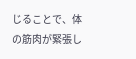じることで、体の筋肉が緊張し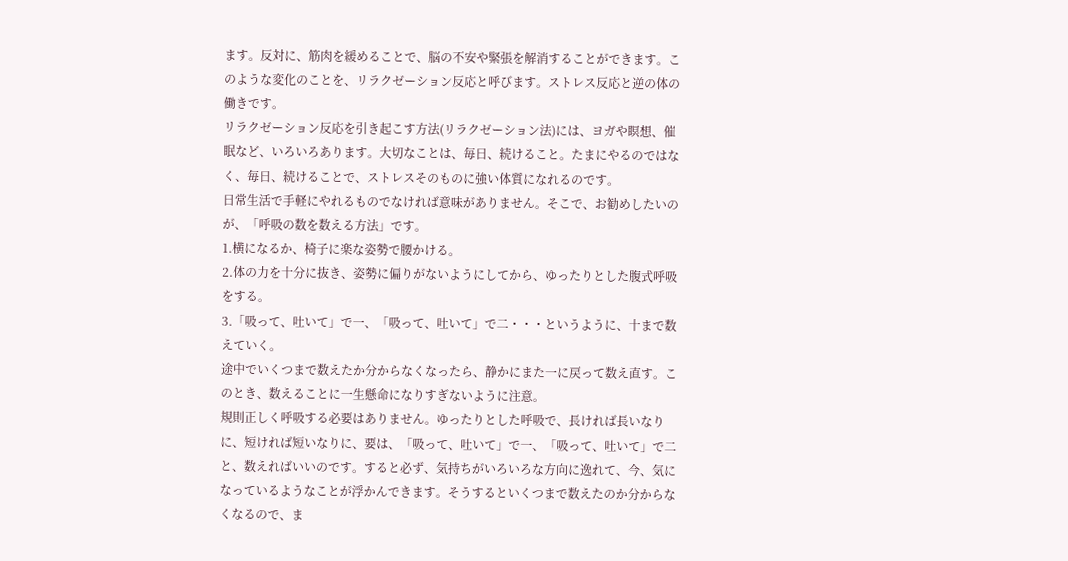ます。反対に、筋肉を緩めることで、脳の不安や緊張を解消することができます。このような変化のことを、リラクゼーション反応と呼びます。ストレス反応と逆の体の働きです。
リラクゼーション反応を引き起こす方法(リラクゼーション法)には、ヨガや瞑想、催眠など、いろいろあります。大切なことは、毎日、続けること。たまにやるのではなく、毎日、続けることで、ストレスそのものに強い体質になれるのです。
日常生活で手軽にやれるものでなければ意味がありません。そこで、お勧めしたいのが、「呼吸の数を数える方法」です。
1.横になるか、椅子に楽な姿勢で腰かける。
2.体の力を十分に抜き、姿勢に偏りがないようにしてから、ゆったりとした腹式呼吸をする。
3.「吸って、吐いて」で一、「吸って、吐いて」で二・・・というように、十まで数えていく。
途中でいくつまで数えたか分からなくなったら、静かにまた一に戻って数え直す。このとき、数えることに一生懸命になりすぎないように注意。
規則正しく呼吸する必要はありません。ゆったりとした呼吸で、長ければ長いなりに、短ければ短いなりに、要は、「吸って、吐いて」で一、「吸って、吐いて」で二と、数えればいいのです。すると必ず、気持ちがいろいろな方向に逸れて、今、気になっているようなことが浮かんできます。そうするといくつまで数えたのか分からなくなるので、ま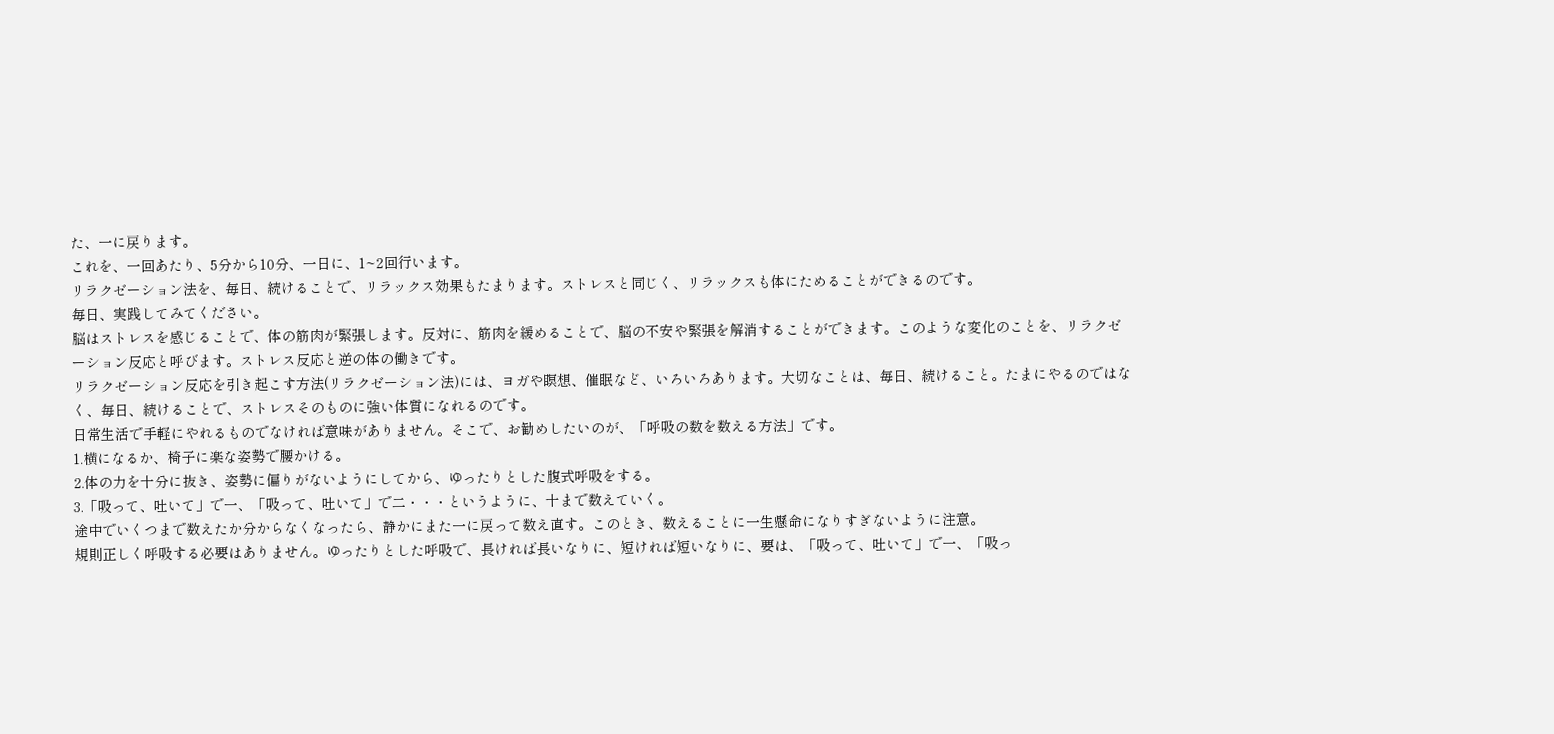た、一に戻ります。
これを、一回あたり、5分から10分、一日に、1~2回行います。
リラクゼーション法を、毎日、続けることで、リラックス効果もたまります。ストレスと同じく、リラックスも体にためることができるのです。
毎日、実践してみてください。
脳はストレスを感じることで、体の筋肉が緊張します。反対に、筋肉を緩めることで、脳の不安や緊張を解消することができます。このような変化のことを、リラクゼーション反応と呼びます。ストレス反応と逆の体の働きです。
リラクゼーション反応を引き起こす方法(リラクゼーション法)には、ヨガや瞑想、催眠など、いろいろあります。大切なことは、毎日、続けること。たまにやるのではなく、毎日、続けることで、ストレスそのものに強い体質になれるのです。
日常生活で手軽にやれるものでなければ意味がありません。そこで、お勧めしたいのが、「呼吸の数を数える方法」です。
1.横になるか、椅子に楽な姿勢で腰かける。
2.体の力を十分に抜き、姿勢に偏りがないようにしてから、ゆったりとした腹式呼吸をする。
3.「吸って、吐いて」で一、「吸って、吐いて」で二・・・というように、十まで数えていく。
途中でいくつまで数えたか分からなくなったら、静かにまた一に戻って数え直す。このとき、数えることに一生懸命になりすぎないように注意。
規則正しく呼吸する必要はありません。ゆったりとした呼吸で、長ければ長いなりに、短ければ短いなりに、要は、「吸って、吐いて」で一、「吸っ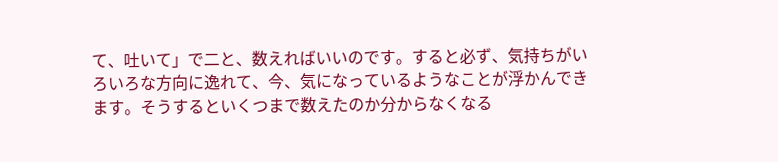て、吐いて」で二と、数えればいいのです。すると必ず、気持ちがいろいろな方向に逸れて、今、気になっているようなことが浮かんできます。そうするといくつまで数えたのか分からなくなる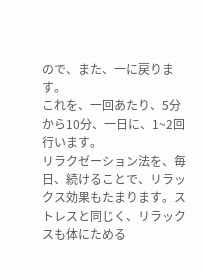ので、また、一に戻ります。
これを、一回あたり、5分から10分、一日に、1~2回行います。
リラクゼーション法を、毎日、続けることで、リラックス効果もたまります。ストレスと同じく、リラックスも体にためる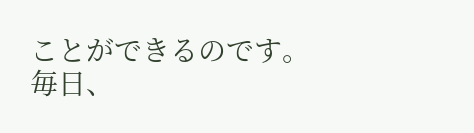ことができるのです。
毎日、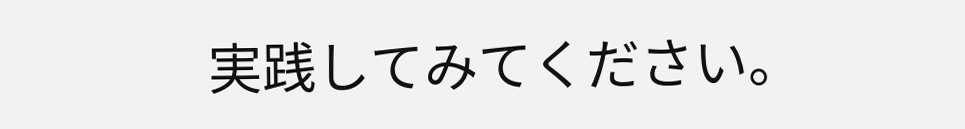実践してみてください。